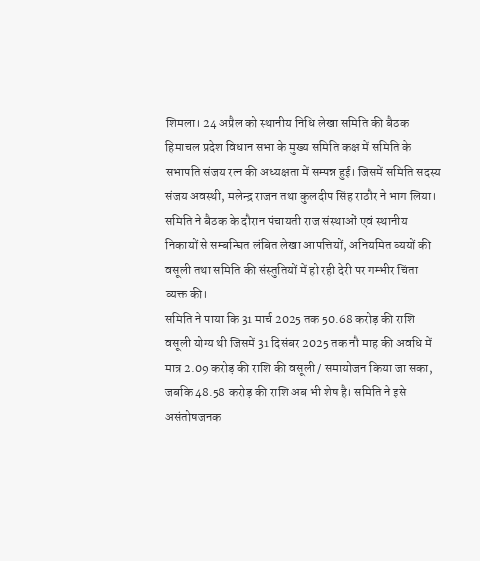शिमला। 24 अप्रैल को स्थानीय निधि लेखा समिति की बैठक हिमाचल प्रदेश विधान सभा के मुख्य समिति कक्ष में समिति के सभापति संजय रत्न की अध्यक्षता में सम्पन्न हुई। जिसमें समिति सदस्य संजय अवस्थी, मलेन्द्र राजन तथा कुलदीप सिंह राठौर ने भाग लिया।
समिति ने बैठक के दौरान पंचायती राज संस्थाओं एवं स्थानीय निकायों से सम्बन्घित लंबित लेखा आपत्तियों, अनियमित व्ययों की वसूली तथा समिति की संस्तुतियों में हो रही देरी पर गम्भीर चिंता व्यक्त की।
समिति ने पाया कि 31 मार्च 2025 तक 50.68 करोड़ की राशि वसूली योग्य थी जिसमें 31 दिसंबर 2025 तक नौ माह की अवधि में मात्र 2.09 करोड़ की राशि की वसूली / समायोजन किया जा सका, जबकि 48.58 करोड़ की राशि अब भी शेष है। समिति ने इसे असंतोषजनक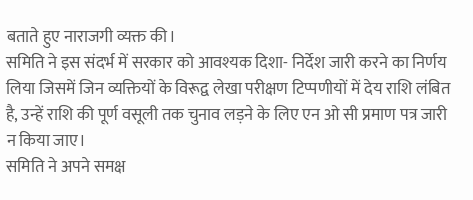बताते हुए नाराजगी व्यक्त की।
समिति ने इस संदर्भ में सरकार को आवश्यक दिशा- निर्देश जारी करने का निर्णय लिया जिसमें जिन व्यक्तियों के विरूद्व लेखा परीक्षण टिप्पणीयों में देय राशि लंबित है, उन्हें राशि की पूर्ण वसूली तक चुनाव लड़ने के लिए एन ओ सी प्रमाण पत्र जारी न किया जाए।
समिति ने अपने समक्ष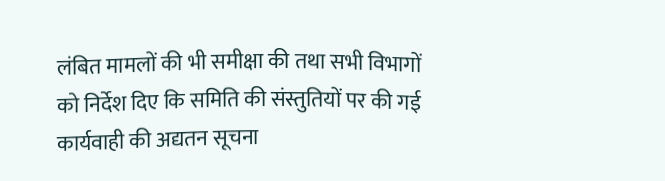लंबित मामलों की भी समीक्षा की तथा सभी विभागों को निर्देश दिए कि समिति की संस्तुतियों पर की गई कार्यवाही की अद्यतन सूचना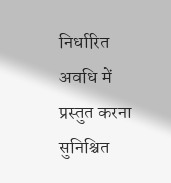निर्धारित अवधि में प्रस्तुत करना सुनिश्चित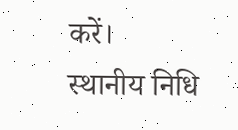करें।
स्थानीय निधि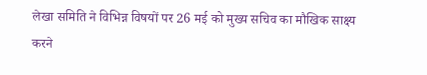लेखा समिति ने विभिन्न विषयों पर 26 मई को मुख्य सचिव का मौखिक साक्ष्य करने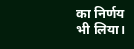का निर्णय भी लिया।